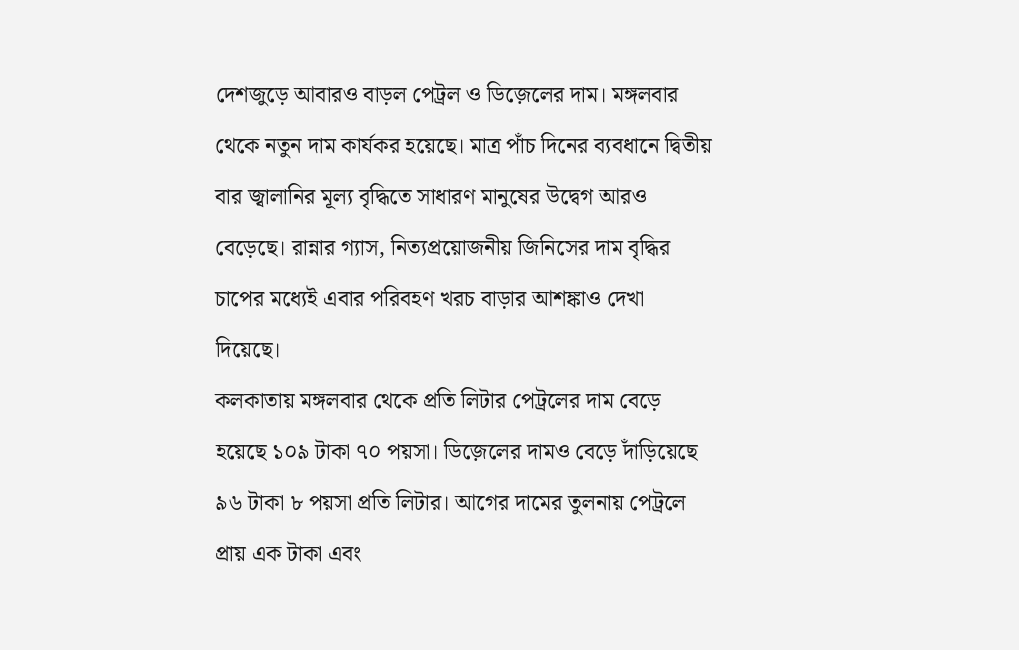দেশজুড়ে আবারও বাড়ল পেট্রল ও ডিজ়েলের দাম। মঙ্গলবার থেকে নতুন দাম কার্যকর হয়েছে। মাত্র পাঁচ দিনের ব্যবধানে দ্বিতীয় বার জ্বালানির মূল্য বৃদ্ধিতে সাধারণ মানুষের উদ্বেগ আরও বেড়েছে। রান্নার গ্যাস, নিত্যপ্রয়োজনীয় জিনিসের দাম বৃদ্ধির চাপের মধ্যেই এবার পরিবহণ খরচ বাড়ার আশঙ্কাও দেখা দিয়েছে।
কলকাতায় মঙ্গলবার থেকে প্রতি লিটার পেট্রলের দাম বেড়ে হয়েছে ১০৯ টাকা ৭০ পয়সা। ডিজ়েলের দামও বেড়ে দাঁড়িয়েছে ৯৬ টাকা ৮ পয়সা প্রতি লিটার। আগের দামের তুলনায় পেট্রলে প্রায় এক টাকা এবং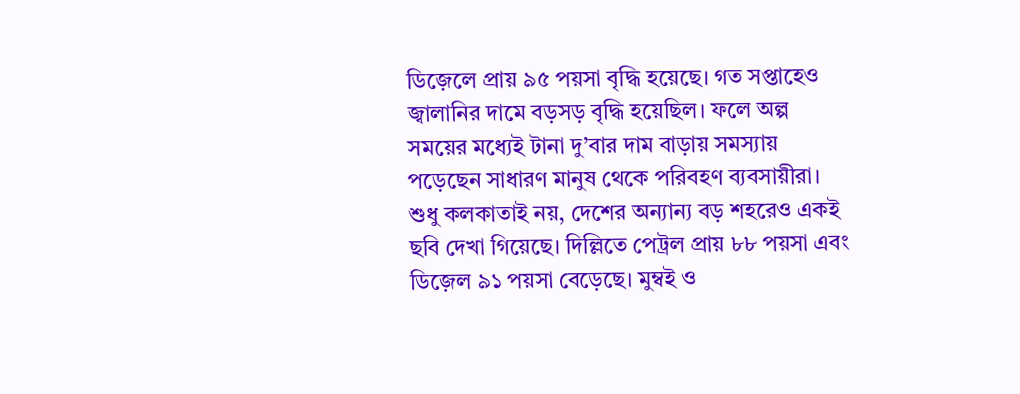ডিজ়েলে প্রায় ৯৫ পয়সা বৃদ্ধি হয়েছে। গত সপ্তাহেও জ্বালানির দামে বড়সড় বৃদ্ধি হয়েছিল। ফলে অল্প সময়ের মধ্যেই টানা দু’বার দাম বাড়ায় সমস্যায় পড়েছেন সাধারণ মানুষ থেকে পরিবহণ ব্যবসায়ীরা।
শুধু কলকাতাই নয়, দেশের অন্যান্য বড় শহরেও একই ছবি দেখা গিয়েছে। দিল্লিতে পেট্রল প্রায় ৮৮ পয়সা এবং ডিজ়েল ৯১ পয়সা বেড়েছে। মুম্বই ও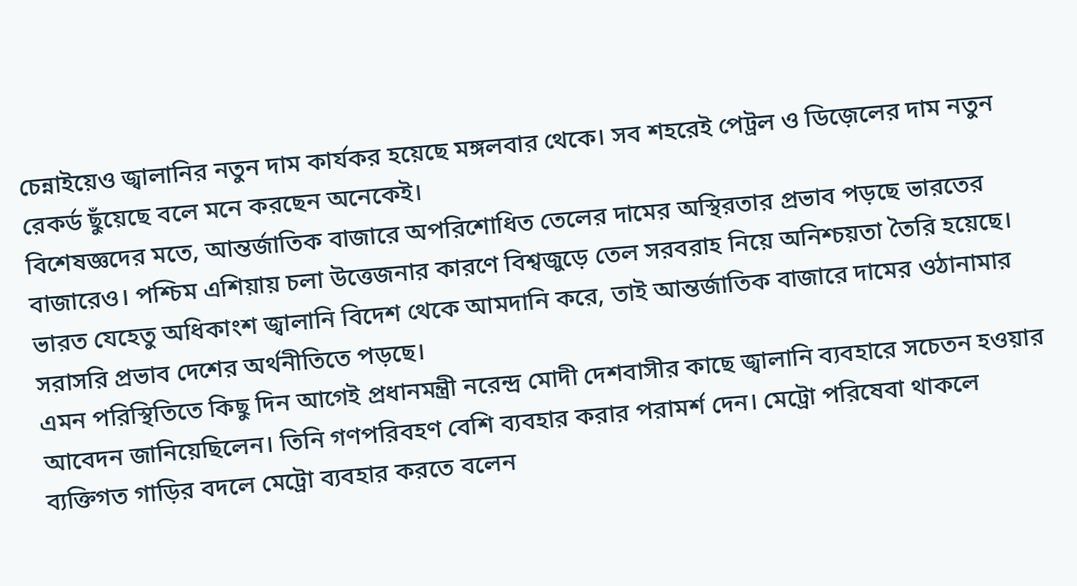চেন্নাইয়েও জ্বালানির নতুন দাম কার্যকর হয়েছে মঙ্গলবার থেকে। সব শহরেই পেট্রল ও ডিজ়েলের দাম নতুন রেকর্ড ছুঁয়েছে বলে মনে করছেন অনেকেই।
বিশেষজ্ঞদের মতে, আন্তর্জাতিক বাজারে অপরিশোধিত তেলের দামের অস্থিরতার প্রভাব পড়ছে ভারতের বাজারেও। পশ্চিম এশিয়ায় চলা উত্তেজনার কারণে বিশ্বজুড়ে তেল সরবরাহ নিয়ে অনিশ্চয়তা তৈরি হয়েছে। ভারত যেহেতু অধিকাংশ জ্বালানি বিদেশ থেকে আমদানি করে, তাই আন্তর্জাতিক বাজারে দামের ওঠানামার সরাসরি প্রভাব দেশের অর্থনীতিতে পড়ছে।
এমন পরিস্থিতিতে কিছু দিন আগেই প্রধানমন্ত্রী নরেন্দ্র মোদী দেশবাসীর কাছে জ্বালানি ব্যবহারে সচেতন হওয়ার আবেদন জানিয়েছিলেন। তিনি গণপরিবহণ বেশি ব্যবহার করার পরামর্শ দেন। মেট্রো পরিষেবা থাকলে ব্যক্তিগত গাড়ির বদলে মেট্রো ব্যবহার করতে বলেন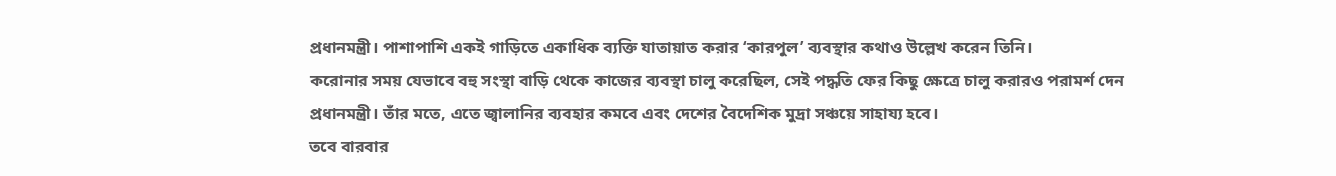প্রধানমন্ত্রী। পাশাপাশি একই গাড়িতে একাধিক ব্যক্তি যাতায়াত করার ‘কারপুল’ ব্যবস্থার কথাও উল্লেখ করেন তিনি।
করোনার সময় যেভাবে বহু সংস্থা বাড়ি থেকে কাজের ব্যবস্থা চালু করেছিল, সেই পদ্ধতি ফের কিছু ক্ষেত্রে চালু করারও পরামর্শ দেন প্রধানমন্ত্রী। তাঁর মতে, এতে জ্বালানির ব্যবহার কমবে এবং দেশের বৈদেশিক মুদ্রা সঞ্চয়ে সাহায্য হবে।
তবে বারবার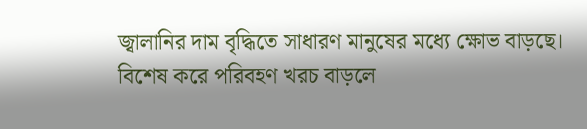জ্বালানির দাম বৃদ্ধিতে সাধারণ মানুষের মধ্যে ক্ষোভ বাড়ছে। বিশেষ করে পরিবহণ খরচ বাড়লে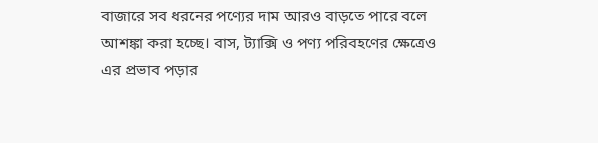বাজারে সব ধরনের পণ্যের দাম আরও বাড়তে পারে বলে আশঙ্কা করা হচ্ছে। বাস, ট্যাক্সি ও পণ্য পরিবহণের ক্ষেত্রেও এর প্রভাব পড়ার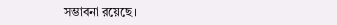সম্ভাবনা রয়েছে।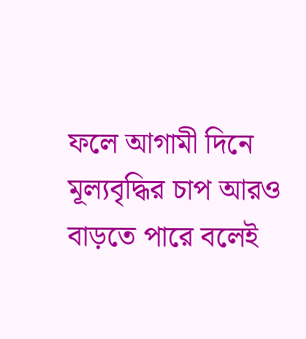ফলে আগামী দিনে মূল্যবৃদ্ধির চাপ আরও বাড়তে পারে বলেই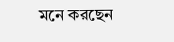মনে করছেন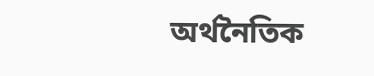অর্থনৈতিক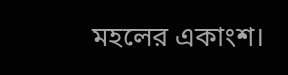মহলের একাংশ।